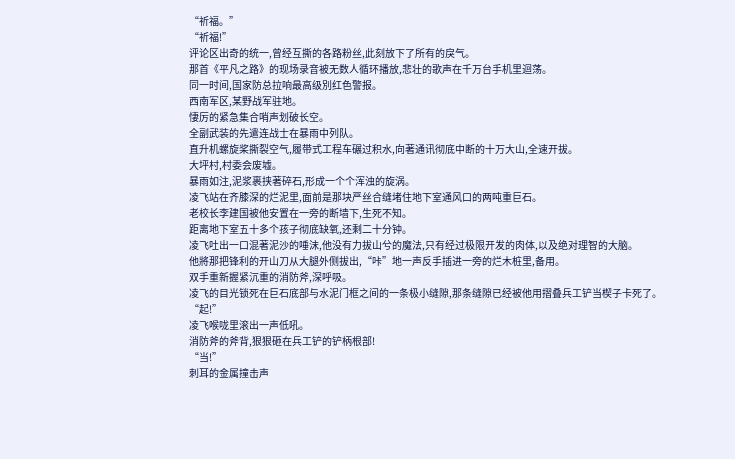“祈福。”
“祈福!”
评论区出奇的统一,曾经互撕的各路粉丝,此刻放下了所有的戾气。
那首《平凡之路》的现场录音被无数人循环播放,悲壮的歌声在千万台手机里迴荡。
同一时间,国家防总拉响最高级別红色警报。
西南军区,某野战军驻地。
悽厉的紧急集合哨声划破长空。
全副武装的先遣连战士在暴雨中列队。
直升机螺旋桨撕裂空气,履带式工程车碾过积水,向著通讯彻底中断的十万大山,全速开拔。
大坪村,村委会废墟。
暴雨如注,泥浆裹挟著碎石,形成一个个浑浊的旋涡。
凌飞站在齐膝深的烂泥里,面前是那块严丝合缝堵住地下室通风口的两吨重巨石。
老校长李建国被他安置在一旁的断墙下,生死不知。
距离地下室五十多个孩子彻底缺氧,还剩二十分钟。
凌飞吐出一口混著泥沙的唾沫,他没有力拔山兮的魔法,只有经过极限开发的肉体,以及绝对理智的大脑。
他將那把锋利的开山刀从大腿外侧拔出,“咔”地一声反手插进一旁的烂木桩里,备用。
双手重新握紧沉重的消防斧,深呼吸。
凌飞的目光锁死在巨石底部与水泥门框之间的一条极小缝隙,那条缝隙已经被他用摺叠兵工铲当楔子卡死了。
“起!”
凌飞喉咙里滚出一声低吼。
消防斧的斧背,狠狠砸在兵工铲的铲柄根部!
“当!”
刺耳的金属撞击声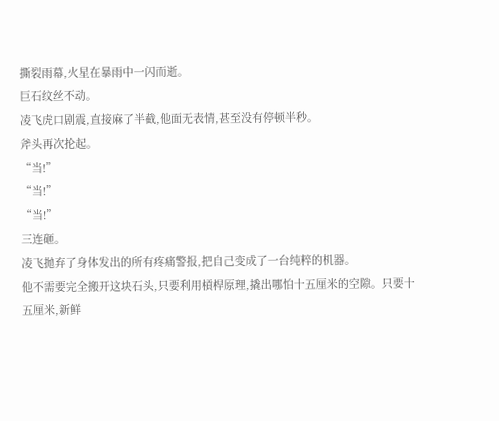撕裂雨幕,火星在暴雨中一闪而逝。
巨石纹丝不动。
凌飞虎口剧震,直接麻了半截,他面无表情,甚至没有停顿半秒。
斧头再次抡起。
“当!”
“当!”
“当!”
三连砸。
凌飞拋弃了身体发出的所有疼痛警报,把自己变成了一台纯粹的机器。
他不需要完全搬开这块石头,只要利用槓桿原理,撬出哪怕十五厘米的空隙。只要十五厘米,新鲜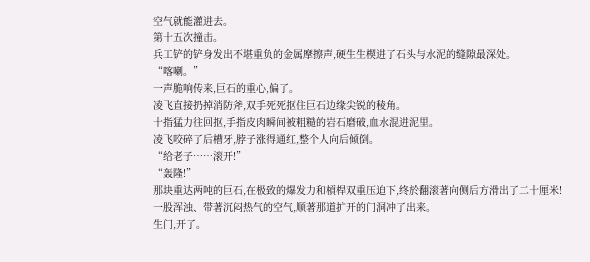空气就能灌进去。
第十五次撞击。
兵工铲的铲身发出不堪重负的金属摩擦声,硬生生楔进了石头与水泥的缝隙最深处。
“喀喇。”
一声脆响传来,巨石的重心,偏了。
凌飞直接扔掉消防斧,双手死死抠住巨石边缘尖锐的稜角。
十指猛力往回抠,手指皮肉瞬间被粗糙的岩石磨破,血水混进泥里。
凌飞咬碎了后槽牙,脖子涨得通红,整个人向后倾倒。
“给老子……滚开!”
“轰隆!”
那块重达两吨的巨石,在极致的爆发力和槓桿双重压迫下,终於翻滚著向侧后方滑出了二十厘米!
一股浑浊、带著沉闷热气的空气,顺著那道扩开的门洞冲了出来。
生门,开了。